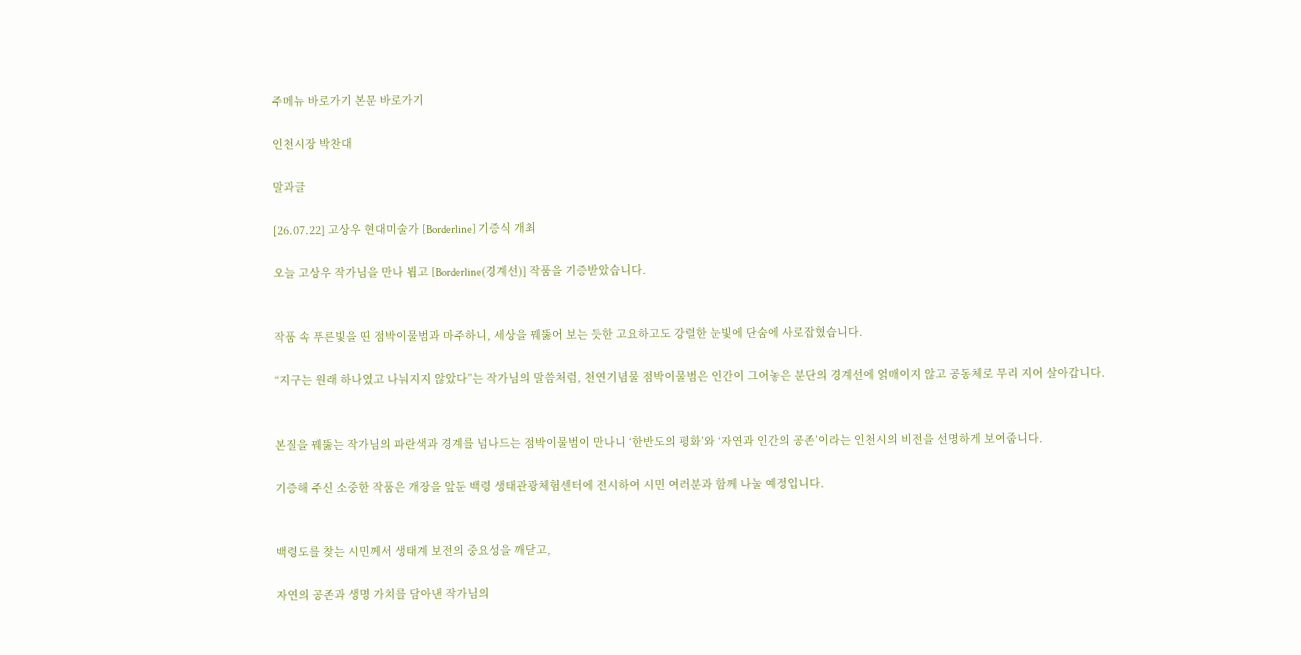주메뉴 바로가기 본문 바로가기

인천시장 박찬대

말과글

[26.07.22] 고상우 현대미술가 [Borderline] 기증식 개최

오늘 고상우 작가님을 만나 뵙고 [Borderline(경계선)] 작품을 기증받았습니다.


작품 속 푸른빛을 띤 점박이물범과 마주하니, 세상을 꿰뚫어 보는 듯한 고요하고도 강렬한 눈빛에 단숨에 사로잡혔습니다.

“지구는 원래 하나였고 나눠지지 않았다”는 작가님의 말씀처럼, 천연기념물 점박이물범은 인간이 그어놓은 분단의 경계선에 얽매이지 않고 공동체로 무리 지어 살아갑니다.


본질을 꿰뚫는 작가님의 파란색과 경계를 넘나드는 점박이물범이 만나니 ‘한반도의 평화’와 ‘자연과 인간의 공존’이라는 인천시의 비전을 선명하게 보여줍니다.

기증해 주신 소중한 작품은 개장을 앞둔 백령 생태관광체험센터에 전시하여 시민 여러분과 함께 나눌 예정입니다.


백령도를 찾는 시민께서 생태계 보전의 중요성을 깨닫고,

자연의 공존과 생명 가치를 담아낸 작가님의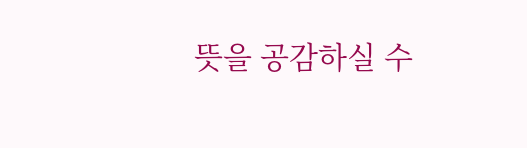뜻을 공감하실 수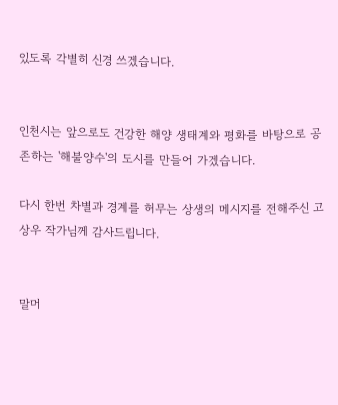있도록 각별히 신경 쓰겠습니다.


인천시는 앞으로도 건강한 해양 생태계와 평화를 바탕으로 공존하는 '해불양수'의 도시를 만들어 가겠습니다.

다시 한번 차별과 경계를 허무는 상생의 메시지를 전해주신 고상우 작가님께 감사드립니다.


말머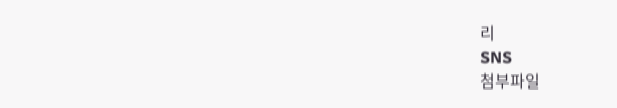리
SNS
첨부파일